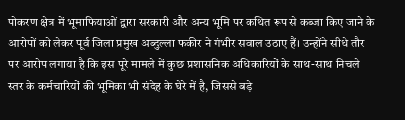पोकरण क्षेत्र में भूमाफियाओं द्वारा सरकारी और अन्य भूमि पर कथित रूप से कब्जा किए जाने के आरोपों को लेकर पूर्व जिला प्रमुख अब्दुल्ला फकीर ने गंभीर सवाल उठाए हैं। उन्होंने सीधे तौर पर आरोप लगाया है कि इस पूरे मामले में कुछ प्रशासनिक अधिकारियों के साथ-साथ निचले स्तर के कर्मचारियों की भूमिका भी संदेह के घेरे में है, जिससे बड़े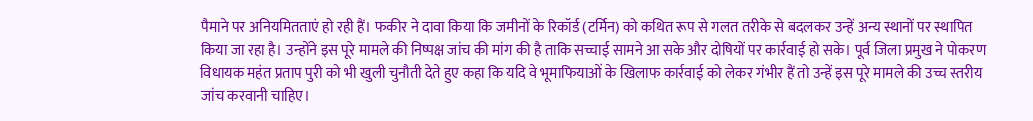पैमाने पर अनियमितताएं हो रही हैं। फकीर ने दावा किया कि जमीनों के रिकॉर्ड (टर्मिन) को कथित रूप से गलत तरीके से बदलकर उन्हें अन्य स्थानों पर स्थापित किया जा रहा है। उन्होंने इस पूरे मामले की निष्पक्ष जांच की मांग की है ताकि सच्चाई सामने आ सके और दोषियों पर कार्रवाई हो सके। पूर्व जिला प्रमुख ने पोकरण विधायक महंत प्रताप पुरी को भी खुली चुनौती देते हुए कहा कि यदि वे भूमाफियाओं के खिलाफ कार्रवाई को लेकर गंभीर हैं तो उन्हें इस पूरे मामले की उच्च स्तरीय जांच करवानी चाहिए।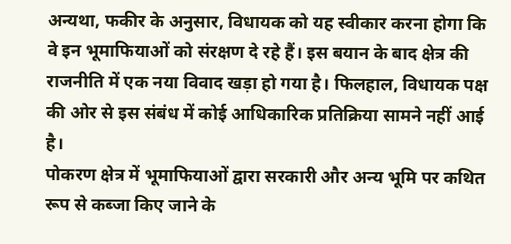अन्यथा, फकीर के अनुसार, विधायक को यह स्वीकार करना होगा कि वे इन भूमाफियाओं को संरक्षण दे रहे हैं। इस बयान के बाद क्षेत्र की राजनीति में एक नया विवाद खड़ा हो गया है। फिलहाल, विधायक पक्ष की ओर से इस संबंध में कोई आधिकारिक प्रतिक्रिया सामने नहीं आई है।
पोकरण क्षेत्र में भूमाफियाओं द्वारा सरकारी और अन्य भूमि पर कथित रूप से कब्जा किए जाने के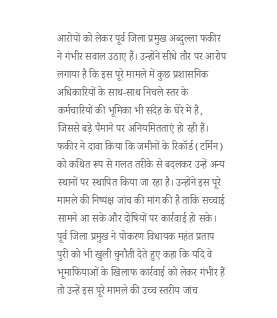आरोपों को लेकर पूर्व जिला प्रमुख अब्दुल्ला फकीर ने गंभीर सवाल उठाए हैं। उन्होंने सीधे तौर पर आरोप लगाया है कि इस पूरे मामले में कुछ प्रशासनिक अधिकारियों के साथ-साथ निचले स्तर के कर्मचारियों की भूमिका भी संदेह के घेरे में है, जिससे बड़े पैमाने पर अनियमितताएं हो रही हैं। फकीर ने दावा किया कि जमीनों के रिकॉर्ड (टर्मिन) को कथित रूप से गलत तरीके से बदलकर उन्हें अन्य स्थानों पर स्थापित किया जा रहा है। उन्होंने इस पूरे मामले की निष्पक्ष जांच की मांग की है ताकि सच्चाई सामने आ सके और दोषियों पर कार्रवाई हो सके। पूर्व जिला प्रमुख ने पोकरण विधायक महंत प्रताप पुरी को भी खुली चुनौती देते हुए कहा कि यदि वे भूमाफियाओं के खिलाफ कार्रवाई को लेकर गंभीर हैं तो उन्हें इस पूरे मामले की उच्च स्तरीय जांच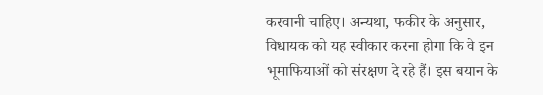करवानी चाहिए। अन्यथा, फकीर के अनुसार, विधायक को यह स्वीकार करना होगा कि वे इन भूमाफियाओं को संरक्षण दे रहे हैं। इस बयान के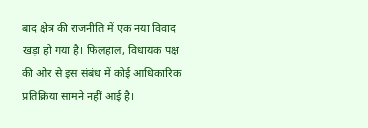बाद क्षेत्र की राजनीति में एक नया विवाद खड़ा हो गया है। फिलहाल, विधायक पक्ष की ओर से इस संबंध में कोई आधिकारिक प्रतिक्रिया सामने नहीं आई है।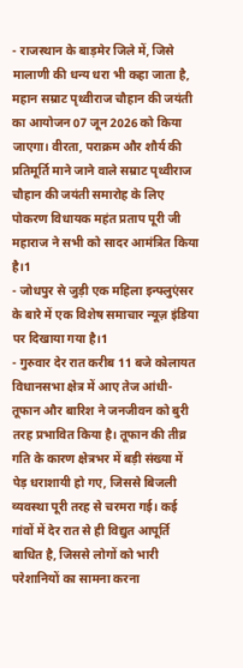- राजस्थान के बाड़मेर जिले में, जिसे मालाणी की धन्य धरा भी कहा जाता है, महान सम्राट पृथ्वीराज चौहान की जयंती का आयोजन 07 जून 2026 को किया जाएगा। वीरता, पराक्रम और शौर्य की प्रतिमूर्ति माने जाने वाले सम्राट पृथ्वीराज चौहान की जयंती समारोह के लिए पोकरण विधायक महंत प्रताप पूरी जी महाराज ने सभी को सादर आमंत्रित किया है।1
- जोधपुर से जुड़ी एक महिला इन्फ्लुएंसर के बारे में एक विशेष समाचार न्यूज़ इंडिया पर दिखाया गया है।1
- गुरुवार देर रात करीब 11 बजे कोलायत विधानसभा क्षेत्र में आए तेज आंधी-तूफान और बारिश ने जनजीवन को बुरी तरह प्रभावित किया है। तूफान की तीव्र गति के कारण क्षेत्रभर में बड़ी संख्या में पेड़ धराशायी हो गए, जिससे बिजली व्यवस्था पूरी तरह से चरमरा गई। कई गांवों में देर रात से ही विद्युत आपूर्ति बाधित है, जिससे लोगों को भारी परेशानियों का सामना करना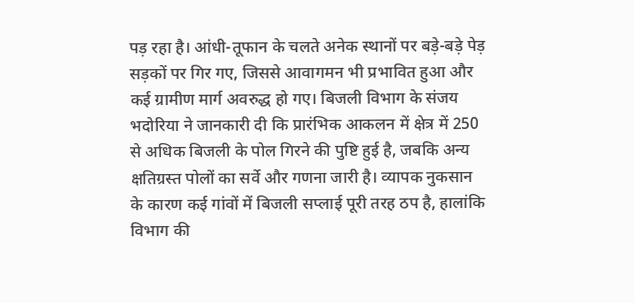पड़ रहा है। आंधी-तूफान के चलते अनेक स्थानों पर बड़े-बड़े पेड़ सड़कों पर गिर गए, जिससे आवागमन भी प्रभावित हुआ और कई ग्रामीण मार्ग अवरुद्ध हो गए। बिजली विभाग के संजय भदोरिया ने जानकारी दी कि प्रारंभिक आकलन में क्षेत्र में 250 से अधिक बिजली के पोल गिरने की पुष्टि हुई है, जबकि अन्य क्षतिग्रस्त पोलों का सर्वे और गणना जारी है। व्यापक नुकसान के कारण कई गांवों में बिजली सप्लाई पूरी तरह ठप है, हालांकि विभाग की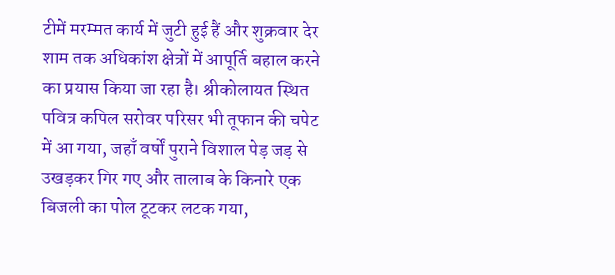टीमें मरम्मत कार्य में जुटी हुई हैं और शुक्रवार देर शाम तक अधिकांश क्षेत्रों में आपूर्ति बहाल करने का प्रयास किया जा रहा है। श्रीकोलायत स्थित पवित्र कपिल सरोवर परिसर भी तूफान की चपेट में आ गया, जहाँ वर्षों पुराने विशाल पेड़ जड़ से उखड़कर गिर गए और तालाब के किनारे एक बिजली का पोल टूटकर लटक गया,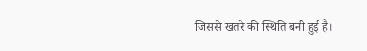जिससे खतरे की स्थिति बनी हुई है।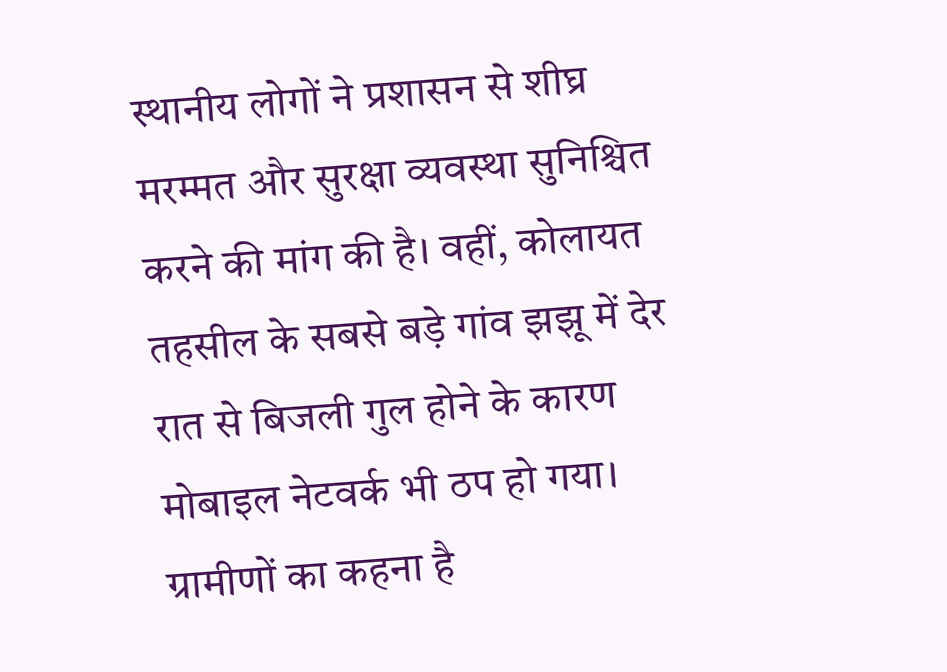स्थानीय लोगों ने प्रशासन से शीघ्र मरम्मत और सुरक्षा व्यवस्था सुनिश्चित करने की मांग की है। वहीं, कोलायत तहसील के सबसे बड़े गांव झझू में देर रात से बिजली गुल होने के कारण मोबाइल नेटवर्क भी ठप हो गया। ग्रामीणों का कहना है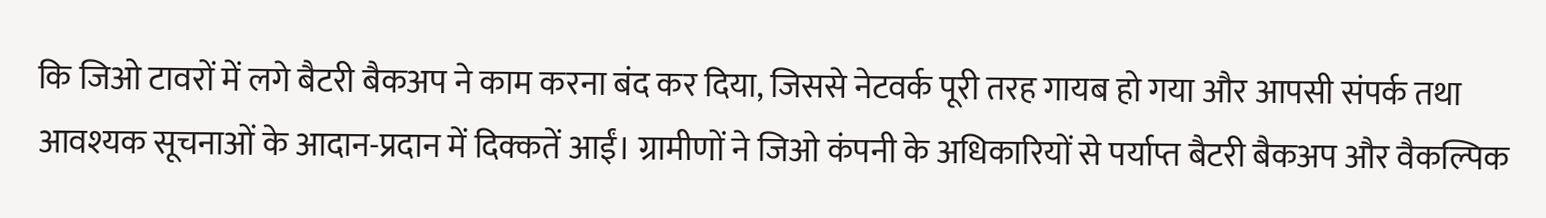कि जिओ टावरों में लगे बैटरी बैकअप ने काम करना बंद कर दिया, जिससे नेटवर्क पूरी तरह गायब हो गया और आपसी संपर्क तथा आवश्यक सूचनाओं के आदान-प्रदान में दिक्कतें आईं। ग्रामीणों ने जिओ कंपनी के अधिकारियों से पर्याप्त बैटरी बैकअप और वैकल्पिक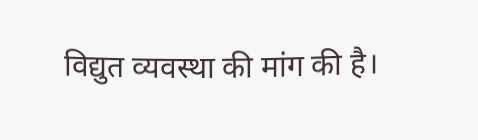विद्युत व्यवस्था की मांग की है।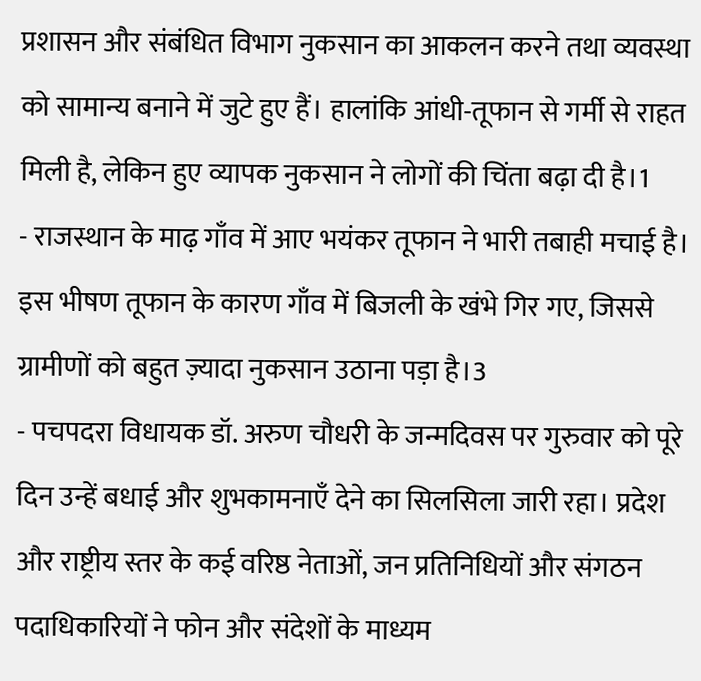प्रशासन और संबंधित विभाग नुकसान का आकलन करने तथा व्यवस्था को सामान्य बनाने में जुटे हुए हैं। हालांकि आंधी-तूफान से गर्मी से राहत मिली है, लेकिन हुए व्यापक नुकसान ने लोगों की चिंता बढ़ा दी है।1
- राजस्थान के माढ़ गाँव में आए भयंकर तूफान ने भारी तबाही मचाई है। इस भीषण तूफान के कारण गाँव में बिजली के खंभे गिर गए, जिससे ग्रामीणों को बहुत ज़्यादा नुकसान उठाना पड़ा है।3
- पचपदरा विधायक डॉ. अरुण चौधरी के जन्मदिवस पर गुरुवार को पूरे दिन उन्हें बधाई और शुभकामनाएँ देने का सिलसिला जारी रहा। प्रदेश और राष्ट्रीय स्तर के कई वरिष्ठ नेताओं, जन प्रतिनिधियों और संगठन पदाधिकारियों ने फोन और संदेशों के माध्यम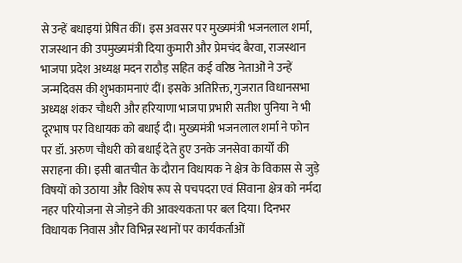से उन्हें बधाइयां प्रेषित कीं। इस अवसर पर मुख्यमंत्री भजनलाल शर्मा, राजस्थान की उपमुख्यमंत्री दिया कुमारी और प्रेमचंद बैरवा, राजस्थान भाजपा प्रदेश अध्यक्ष मदन राठौड़ सहित कई वरिष्ठ नेताओं ने उन्हें जन्मदिवस की शुभकामनाएं दीं। इसके अतिरिक्त, गुजरात विधानसभा अध्यक्ष शंकर चौधरी और हरियाणा भाजपा प्रभारी सतीश पुनिया ने भी दूरभाष पर विधायक को बधाई दी। मुख्यमंत्री भजनलाल शर्मा ने फोन पर डॉ. अरुण चौधरी को बधाई देते हुए उनके जनसेवा कार्यों की सराहना की। इसी बातचीत के दौरान विधायक ने क्षेत्र के विकास से जुड़े विषयों को उठाया और विशेष रूप से पचपदरा एवं सिवाना क्षेत्र को नर्मदा नहर परियोजना से जोड़ने की आवश्यकता पर बल दिया। दिनभर विधायक निवास और विभिन्न स्थानों पर कार्यकर्ताओं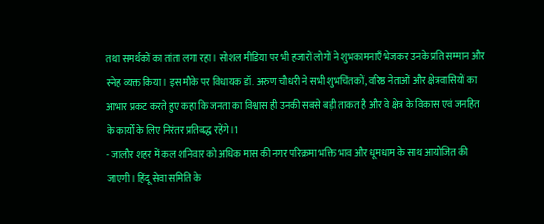तथा समर्थकों का तांता लगा रहा। सोशल मीडिया पर भी हजारों लोगों ने शुभकामनाएँ भेजकर उनके प्रति सम्मान और स्नेह व्यक्त किया। इस मौके पर विधायक डॉ. अरुण चौधरी ने सभी शुभचिंतकों, वरिष्ठ नेताओं और क्षेत्रवासियों का आभार प्रकट करते हुए कहा कि जनता का विश्वास ही उनकी सबसे बड़ी ताकत है और वे क्षेत्र के विकास एवं जनहित के कार्यों के लिए निरंतर प्रतिबद्ध रहेंगे।1
- जालौर शहर में कल शनिवार को अधिक मास की नगर परिक्रमा भक्ति भाव और धूमधाम के साथ आयोजित की जाएगी। हिंदू सेवा समिति के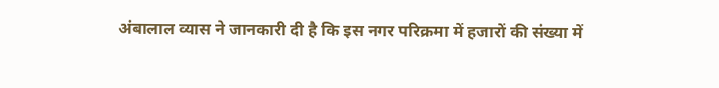अंबालाल व्यास ने जानकारी दी है कि इस नगर परिक्रमा में हजारों की संख्या में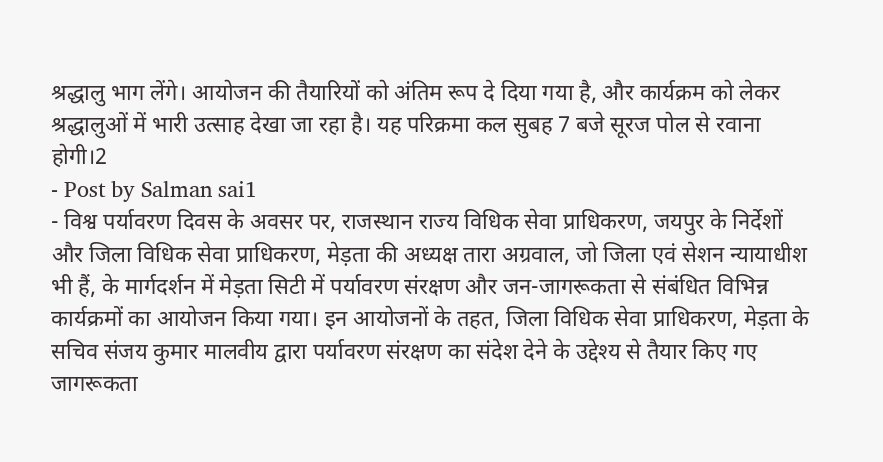श्रद्धालु भाग लेंगे। आयोजन की तैयारियों को अंतिम रूप दे दिया गया है, और कार्यक्रम को लेकर श्रद्धालुओं में भारी उत्साह देखा जा रहा है। यह परिक्रमा कल सुबह 7 बजे सूरज पोल से रवाना होगी।2
- Post by Salman sai1
- विश्व पर्यावरण दिवस के अवसर पर, राजस्थान राज्य विधिक सेवा प्राधिकरण, जयपुर के निर्देशों और जिला विधिक सेवा प्राधिकरण, मेड़ता की अध्यक्ष तारा अग्रवाल, जो जिला एवं सेशन न्यायाधीश भी हैं, के मार्गदर्शन में मेड़ता सिटी में पर्यावरण संरक्षण और जन-जागरूकता से संबंधित विभिन्न कार्यक्रमों का आयोजन किया गया। इन आयोजनों के तहत, जिला विधिक सेवा प्राधिकरण, मेड़ता के सचिव संजय कुमार मालवीय द्वारा पर्यावरण संरक्षण का संदेश देने के उद्देश्य से तैयार किए गए जागरूकता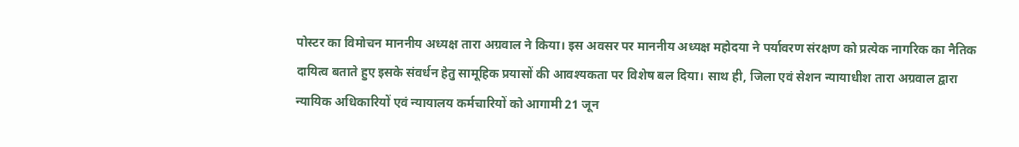पोस्टर का विमोचन माननीय अध्यक्ष तारा अग्रवाल ने किया। इस अवसर पर माननीय अध्यक्ष महोदया ने पर्यावरण संरक्षण को प्रत्येक नागरिक का नैतिक दायित्व बताते हुए इसके संवर्धन हेतु सामूहिक प्रयासों की आवश्यकता पर विशेष बल दिया। साथ ही, जिला एवं सेशन न्यायाधीश तारा अग्रवाल द्वारा न्यायिक अधिकारियों एवं न्यायालय कर्मचारियों को आगामी 21 जून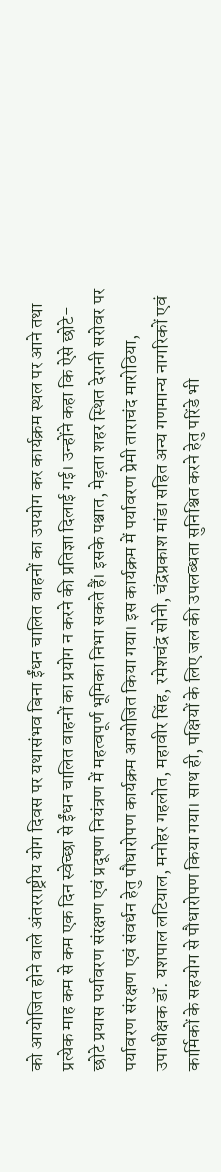को आयोजित होने वाले अंतरराष्ट्रीय योग दिवस पर यथासंभव बिना ईंधन चालित वाहनों का उपयोग कर कार्यक्रम स्थल पर आने तथा प्रत्येक माह कम से कम एक दिन स्वेच्छा से ईंधन चालित वाहनों का प्रयोग न करने की प्रतिज्ञा दिलाई गई। उन्होंने कहा कि ऐसे छोटे-छोटे प्रयास पर्यावरण संरक्षण एवं प्रदूषण नियंत्रण में महत्वपूर्ण भूमिका निभा सकते हैं। इसके पश्चात, मेड़ता शहर स्थित देरानी सरोवर पर पर्यावरण संरक्षण एवं संवर्धन हेतु पौधारोपण कार्यक्रम आयोजित किया गया। इस कार्यक्रम में पर्यावरण प्रेमी ताराचंद मारोठिया, उपाधीक्षक डॉ. यशपाल लटियाल, मनोहर गहलोत, महावीर सिंह, रमेशचंद्र सोनी, चंद्रप्रकाश मांडा सहित अन्य गणमान्य नागरिकों एवं कार्मिकों के सहयोग से पौधारोपण किया गया। साथ ही, पक्षियों के लिए जल की उपलब्धता सुनिश्चित करने हेतु परिंडे भी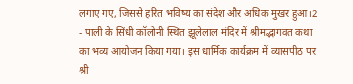लगाए गए, जिससे हरित भविष्य का संदेश और अधिक मुखर हुआ।2
- पाली के सिंधी कॉलोनी स्थित झूलेलाल मंदिर में श्रीमद्भागवत कथा का भव्य आयोजन किया गया। इस धार्मिक कार्यक्रम में व्यासपीठ पर श्री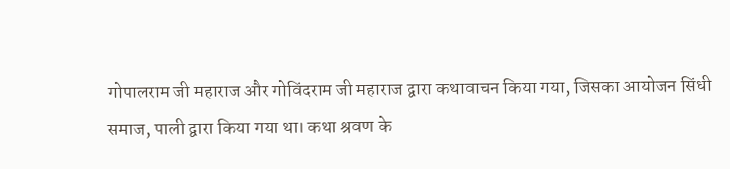गोपालराम जी महाराज और गोविंदराम जी महाराज द्वारा कथावाचन किया गया, जिसका आयोजन सिंधी समाज, पाली द्वारा किया गया था। कथा श्रवण के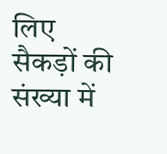लिए सैकड़ों की संख्या में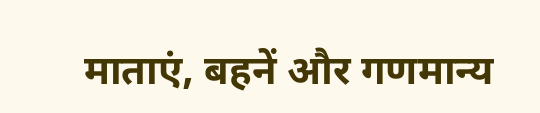माताएं, बहनें और गणमान्य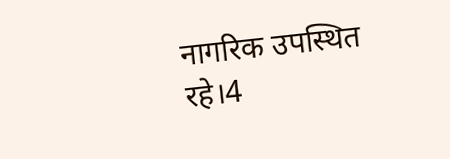नागरिक उपस्थित रहे।4